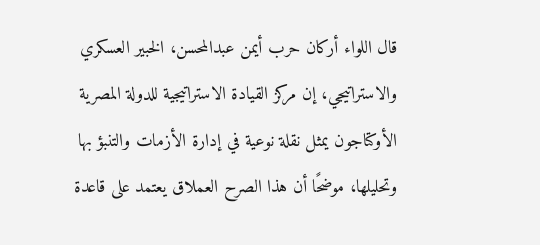قال اللواء أركان حرب أيمن عبدالمحسن، الخبير العسكري والاستراتيجي، إن مركز القيادة الاستراتيجية للدولة المصرية الأوكتاجون يمثل نقلة نوعية في إدارة الأزمات والتنبؤ بها وتحليلها، موضحًا أن هذا الصرح العملاق يعتمد على قاعدة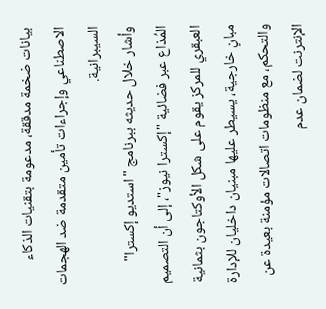بيانات ضخمة مدققة، مدعومة بتقنيات الذكاء الاصطناعي وإجراءات تأمين متقدمة ضد الهجمات السيبرانية.
وأشار خلال حديثه ببرنامج "استديو إكسترا" المُذاع عبر فضائية "إكسترا نيوز"، إلى أن التصميم العبقري للمركز يقوم على شكل الأوكتاجون بثمانية مبانٍ خارجية، يسيطر عليها مبنيان داخليان للإدارة والتحكم، مع منظومات اتصالات مؤمنة بعيدة عن الإنترنت لضمان عدم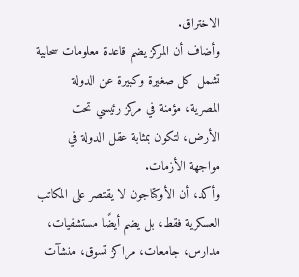الاختراق.
وأضاف أن المركز يضم قاعدة معلومات سحابية تشمل كل صغيرة وكبيرة عن الدولة المصرية، مؤمنة في مركز رئيسي تحت الأرض، لتكون بمثابة عقل الدولة في مواجهة الأزمات.
وأكد، أن الأوكتاجون لا يقتصر على المكاتب العسكرية فقط، بل يضم أيضًا مستشفيات، مدارس، جامعات، مراكز تسوق، منشآت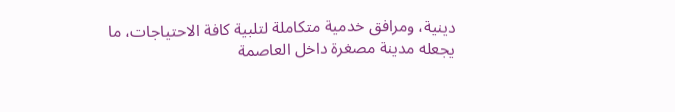دينية، ومرافق خدمية متكاملة لتلبية كافة الاحتياجات، ما يجعله مدينة مصغرة داخل العاصمة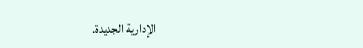الإدارية الجديدة.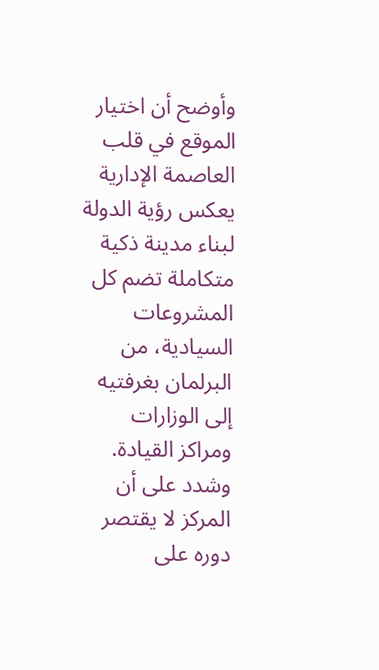وأوضح أن اختيار الموقع في قلب العاصمة الإدارية يعكس رؤية الدولة لبناء مدينة ذكية متكاملة تضم كل المشروعات السيادية، من البرلمان بغرفتيه إلى الوزارات ومراكز القيادة.
وشدد على أن المركز لا يقتصر دوره على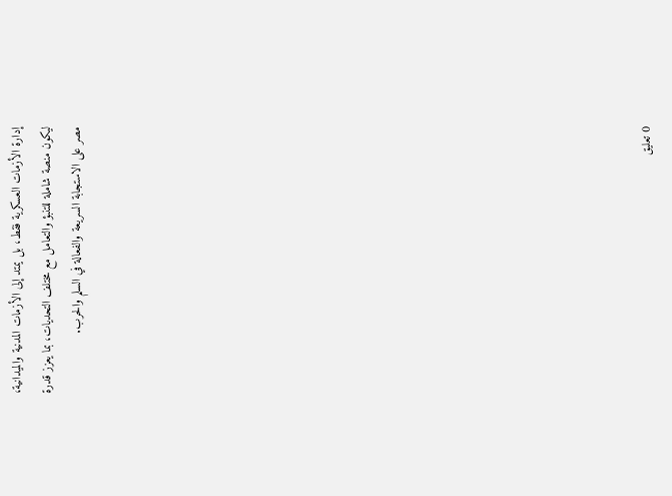إدارة الأزمات العسكرية فقط، بل يمتد إلى الأزمات المدنية والميدانية، ليكون منصة شاملة للتنبؤ والتعامل مع مختلف التحديات، بما يعزز قدرة مصر على الاستجابة السريعة والفعالة في السلم والحرب.


















0 تعليق